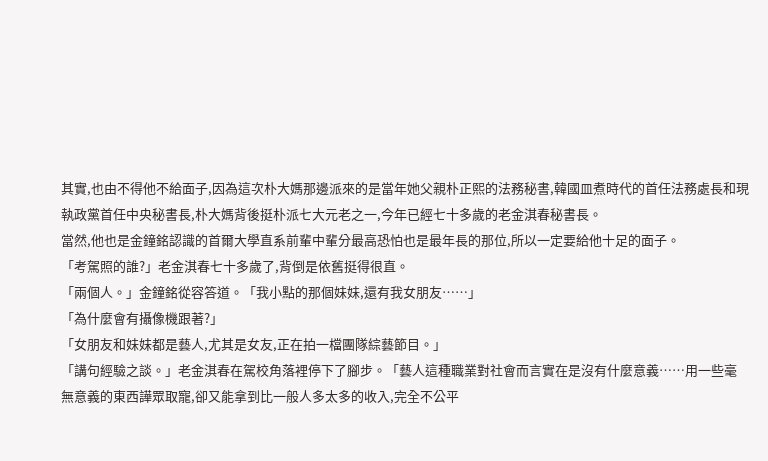其實,也由不得他不給面子,因為這次朴大媽那邊派來的是當年她父親朴正熙的法務秘書,韓國皿煮時代的首任法務處長和現執政黨首任中央秘書長,朴大媽背後挺朴派七大元老之一,今年已經七十多歲的老金淇春秘書長。
當然,他也是金鐘銘認識的首爾大學直系前輩中輩分最高恐怕也是最年長的那位,所以一定要給他十足的面子。
「考駕照的誰?」老金淇春七十多歲了,背倒是依舊挺得很直。
「兩個人。」金鐘銘從容答道。「我小點的那個妹妹,還有我女朋友……」
「為什麼會有攝像機跟著?」
「女朋友和妹妹都是藝人,尤其是女友,正在拍一檔團隊綜藝節目。」
「講句經驗之談。」老金淇春在駕校角落裡停下了腳步。「藝人這種職業對社會而言實在是沒有什麼意義……用一些毫無意義的東西譁眾取寵,卻又能拿到比一般人多太多的收入,完全不公平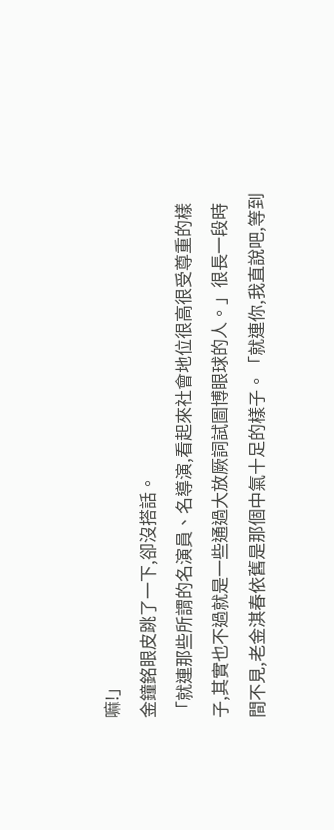嘛!」
金鐘銘眼皮跳了一下,卻沒搭話。
「就連那些所謂的名演員、名導演,看起來社會地位很高很受尊重的樣子,其實也不過就是一些通過大放厥詞試圖博眼球的人。」很長一段時間不見,老金淇春依舊是那個中氣十足的樣子。「就連你,我直說吧,等到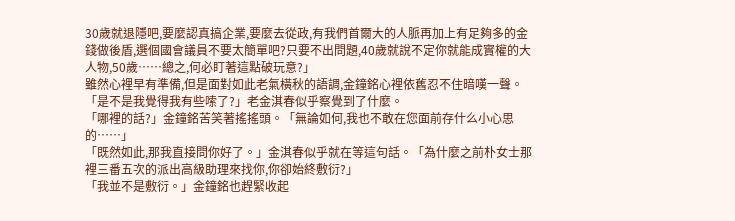30歲就退隱吧,要麼認真搞企業,要麼去從政,有我們首爾大的人脈再加上有足夠多的金錢做後盾,選個國會議員不要太簡單吧?只要不出問題,40歲就說不定你就能成實權的大人物,50歲……總之,何必盯著這點破玩意?」
雖然心裡早有準備,但是面對如此老氣橫秋的語調,金鐘銘心裡依舊忍不住暗嘆一聲。
「是不是我覺得我有些嗦了?」老金淇春似乎察覺到了什麼。
「哪裡的話?」金鐘銘苦笑著搖搖頭。「無論如何,我也不敢在您面前存什么小心思的……」
「既然如此,那我直接問你好了。」金淇春似乎就在等這句話。「為什麼之前朴女士那裡三番五次的派出高級助理來找你,你卻始終敷衍?」
「我並不是敷衍。」金鐘銘也趕緊收起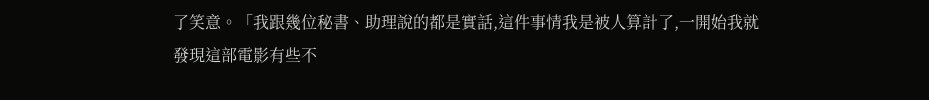了笑意。「我跟幾位秘書、助理說的都是實話,這件事情我是被人算計了,一開始我就發現這部電影有些不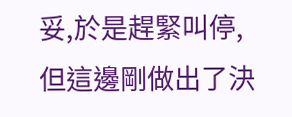妥,於是趕緊叫停,但這邊剛做出了決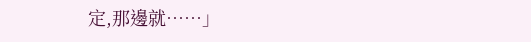定,那邊就……」